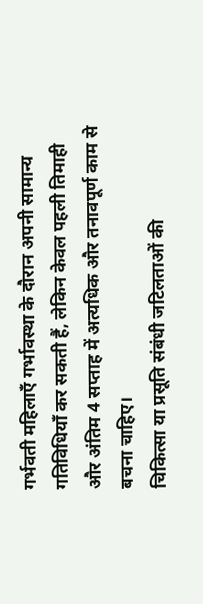गर्भवती महिलाएँ गर्भावस्था के दौरान अपनी सामान्य गतिविधियाँ कर सकती हैं, लेकिन केवल पहली तिमाही और अंतिम 4 सप्ताह में अत्यधिक और तनावपूर्ण काम से बचना चाहिए।
चिकित्सा या प्रसूति संबंधी जटिलताओं की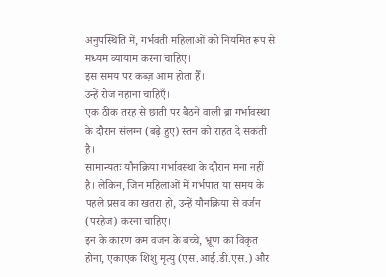अनुपस्थिति में, गर्भवती महिलाओं को नियमित रूप से मध्यम व्यायाम करना चाहिए।
इस समय पर कब्ज़ आम होता हैँ।
उन्हें रोज नहाना चाहिएँ।
एक ठीक तरह से छाती पर बैठने वाली ब्रा गर्भावस्था के दौरान संलग्न (बढ़े हुए) स्तन को राहत दे सकती है।
सामान्यतः यौनक्रिया गर्भावस्था के दौरान मना नहीं है। लेकिन, जिन महिलाओं में गर्भपात या समय के पहले प्रसव का खतरा हो, उन्हें यौनक्रिया से वर्जन (परहेज) करना चाहिए।
इन के कारण कम वजन के बच्चे, भ्रूण का विकृत होना, एकाएक शिशु मृत्यु (एस.आई.डी.एस.) और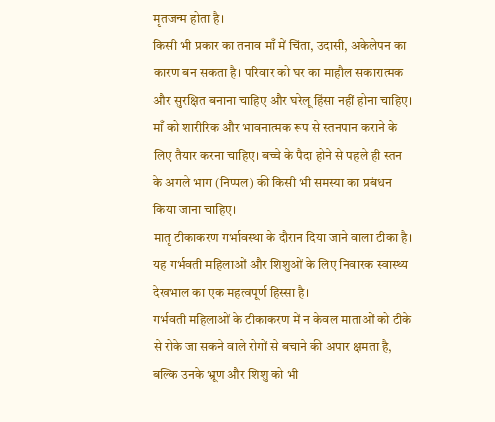मृतजन्म होता है।
किसी भी प्रकार का तनाव माँ में चिंता, उदासी, अकेलेपन का कारण बन सकता है। परिवार को घर का माहौल सकारात्मक और सुरक्षित बनाना चाहिए और घरेलू हिंसा नहीं होना चाहिए।
माँ को शारीरिक और भावनात्मक रूप से स्तनपान कराने के लिए तैयार करना चाहिए। बच्चे के पैदा होने से पहले ही स्तन के अगले भाग (निप्पल) की किसी भी समस्या का प्रबंधन किया जाना चाहिए।
मातृ टीकाकरण गर्भावस्था के दौरान दिया जाने वाला टीका है। यह गर्भवती महिलाओं और शिशुओं के लिए निवारक स्वास्थ्य देखभाल का एक महत्वपूर्ण हिस्सा है।
गर्भवती महिलाओं के टीकाकरण में न केवल माताओं को टीके से रोके जा सकने वाले रोगों से बचाने की अपार क्षमता है, बल्कि उनके भ्रूण और शिशु को भी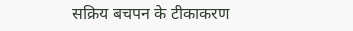सक्रिय बचपन के टीकाकरण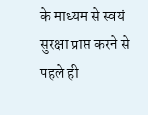के माध्यम से स्वयं सुरक्षा प्राप्त करने से पहले ही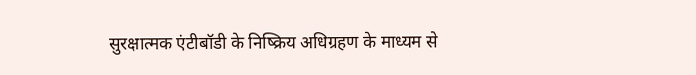सुरक्षात्मक एंटीबॉडी के निष्क्रिय अधिग्रहण के माध्यम से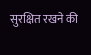सुरक्षित रखने की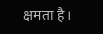क्षमता है।